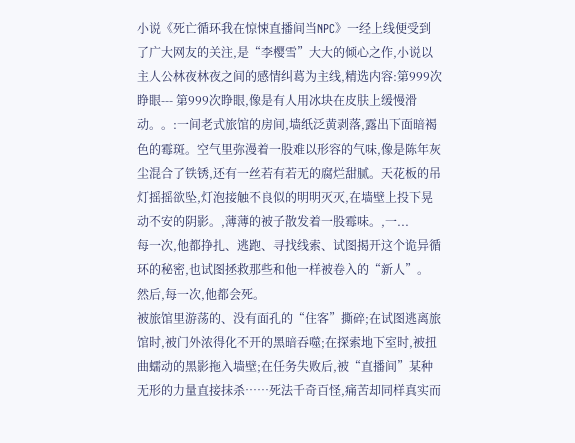小说《死亡循环我在惊悚直播间当NPC》一经上线便受到了广大网友的关注,是“李樱雪”大大的倾心之作,小说以主人公林夜林夜之间的感情纠葛为主线,精选内容:第999次睁眼--- 第999次睁眼,像是有人用冰块在皮肤上缓慢滑动。。:一间老式旅馆的房间,墙纸泛黄剥落,露出下面暗褐色的霉斑。空气里弥漫着一股难以形容的气味,像是陈年灰尘混合了铁锈,还有一丝若有若无的腐烂甜腻。天花板的吊灯摇摇欲坠,灯泡接触不良似的明明灭灭,在墙壁上投下晃动不安的阴影。,薄薄的被子散发着一股霉味。,一...
每一次,他都挣扎、逃跑、寻找线索、试图揭开这个诡异循环的秘密,也试图拯救那些和他一样被卷入的“新人”。
然后,每一次,他都会死。
被旅馆里游荡的、没有面孔的“住客”撕碎;在试图逃离旅馆时,被门外浓得化不开的黑暗吞噬;在探索地下室时,被扭曲蠕动的黑影拖入墙壁;在任务失败后,被“直播间”某种无形的力量直接抹杀……死法千奇百怪,痛苦却同样真实而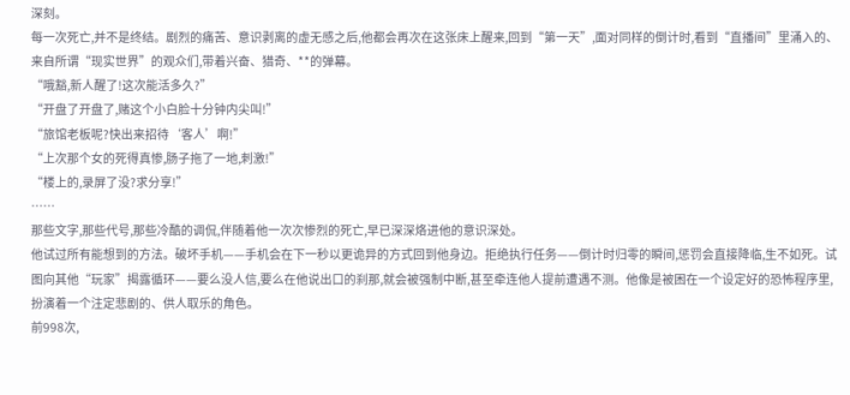深刻。
每一次死亡,并不是终结。剧烈的痛苦、意识剥离的虚无感之后,他都会再次在这张床上醒来,回到“第一天”,面对同样的倒计时,看到“直播间”里涌入的、来自所谓“现实世界”的观众们,带着兴奋、猎奇、**的弹幕。
“哦豁,新人醒了!这次能活多久?”
“开盘了开盘了,赌这个小白脸十分钟内尖叫!”
“旅馆老板呢?快出来招待‘客人’啊!”
“上次那个女的死得真惨,肠子拖了一地,刺激!”
“楼上的,录屏了没?求分享!”
……
那些文字,那些代号,那些冷酷的调侃,伴随着他一次次惨烈的死亡,早已深深烙进他的意识深处。
他试过所有能想到的方法。破坏手机——手机会在下一秒以更诡异的方式回到他身边。拒绝执行任务——倒计时归零的瞬间,惩罚会直接降临,生不如死。试图向其他“玩家”揭露循环——要么没人信,要么在他说出口的刹那,就会被强制中断,甚至牵连他人提前遭遇不测。他像是被困在一个设定好的恐怖程序里,扮演着一个注定悲剧的、供人取乐的角色。
前998次,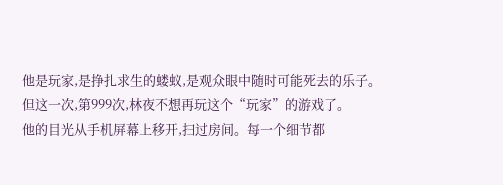他是玩家,是挣扎求生的蝼蚁,是观众眼中随时可能死去的乐子。
但这一次,第999次,林夜不想再玩这个“玩家”的游戏了。
他的目光从手机屏幕上移开,扫过房间。每一个细节都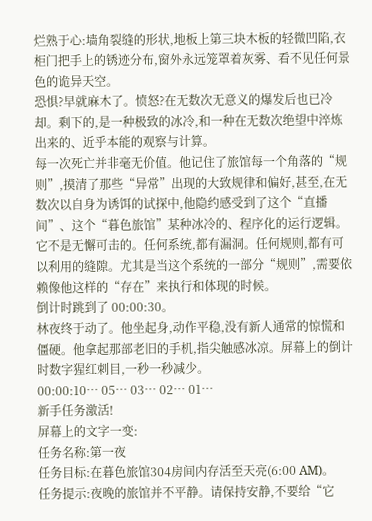烂熟于心:墙角裂缝的形状,地板上第三块木板的轻微凹陷,衣柜门把手上的锈迹分布,窗外永远笼罩着灰雾、看不见任何景色的诡异天空。
恐惧?早就麻木了。愤怒?在无数次无意义的爆发后也已冷却。剩下的,是一种极致的冰冷,和一种在无数次绝望中淬炼出来的、近乎本能的观察与计算。
每一次死亡并非毫无价值。他记住了旅馆每一个角落的“规则”,摸清了那些“异常”出现的大致规律和偏好,甚至,在无数次以自身为诱饵的试探中,他隐约感受到了这个“直播间”、这个“暮色旅馆”某种冰冷的、程序化的运行逻辑。
它不是无懈可击的。任何系统,都有漏洞。任何规则,都有可以利用的缝隙。尤其是当这个系统的一部分“规则”,需要依赖像他这样的“存在”来执行和体现的时候。
倒计时跳到了 00:00:30。
林夜终于动了。他坐起身,动作平稳,没有新人通常的惊慌和僵硬。他拿起那部老旧的手机,指尖触感冰凉。屏幕上的倒计时数字猩红刺目,一秒一秒减少。
00:00:10… 05… 03… 02… 01…
新手任务激活!
屏幕上的文字一变:
任务名称:第一夜
任务目标:在暮色旅馆304房间内存活至天亮(6:00 AM)。
任务提示:夜晚的旅馆并不平静。请保持安静,不要给“它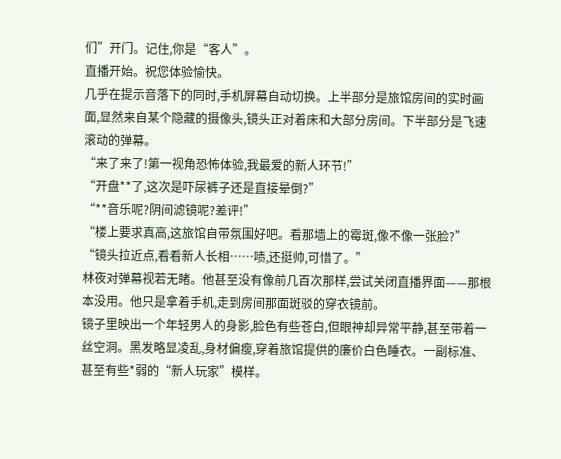们”开门。记住,你是“客人”。
直播开始。祝您体验愉快。
几乎在提示音落下的同时,手机屏幕自动切换。上半部分是旅馆房间的实时画面,显然来自某个隐藏的摄像头,镜头正对着床和大部分房间。下半部分是飞速滚动的弹幕。
“来了来了!第一视角恐怖体验,我最爱的新人环节!”
“开盘**了,这次是吓尿裤子还是直接晕倒?”
“**音乐呢?阴间滤镜呢?差评!”
“楼上要求真高,这旅馆自带氛围好吧。看那墙上的霉斑,像不像一张脸?”
“镜头拉近点,看看新人长相……啧,还挺帅,可惜了。”
林夜对弹幕视若无睹。他甚至没有像前几百次那样,尝试关闭直播界面——那根本没用。他只是拿着手机,走到房间那面斑驳的穿衣镜前。
镜子里映出一个年轻男人的身影,脸色有些苍白,但眼神却异常平静,甚至带着一丝空洞。黑发略显凌乱,身材偏瘦,穿着旅馆提供的廉价白色睡衣。一副标准、甚至有些*弱的“新人玩家”模样。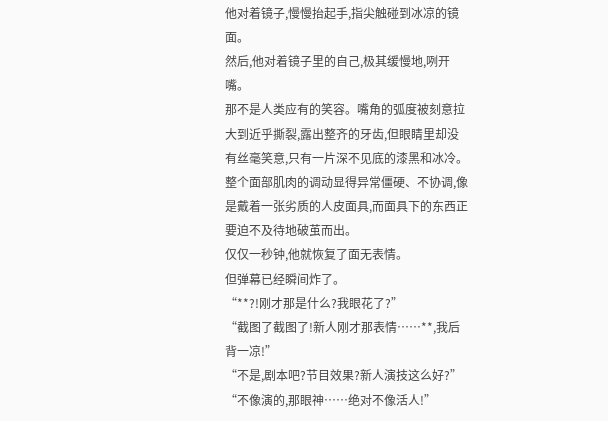他对着镜子,慢慢抬起手,指尖触碰到冰凉的镜面。
然后,他对着镜子里的自己,极其缓慢地,咧开嘴。
那不是人类应有的笑容。嘴角的弧度被刻意拉大到近乎撕裂,露出整齐的牙齿,但眼睛里却没有丝毫笑意,只有一片深不见底的漆黑和冰冷。整个面部肌肉的调动显得异常僵硬、不协调,像是戴着一张劣质的人皮面具,而面具下的东西正要迫不及待地破茧而出。
仅仅一秒钟,他就恢复了面无表情。
但弹幕已经瞬间炸了。
“**?!刚才那是什么?我眼花了?”
“截图了截图了!新人刚才那表情……**,我后背一凉!”
“不是,剧本吧?节目效果?新人演技这么好?”
“不像演的,那眼神……绝对不像活人!”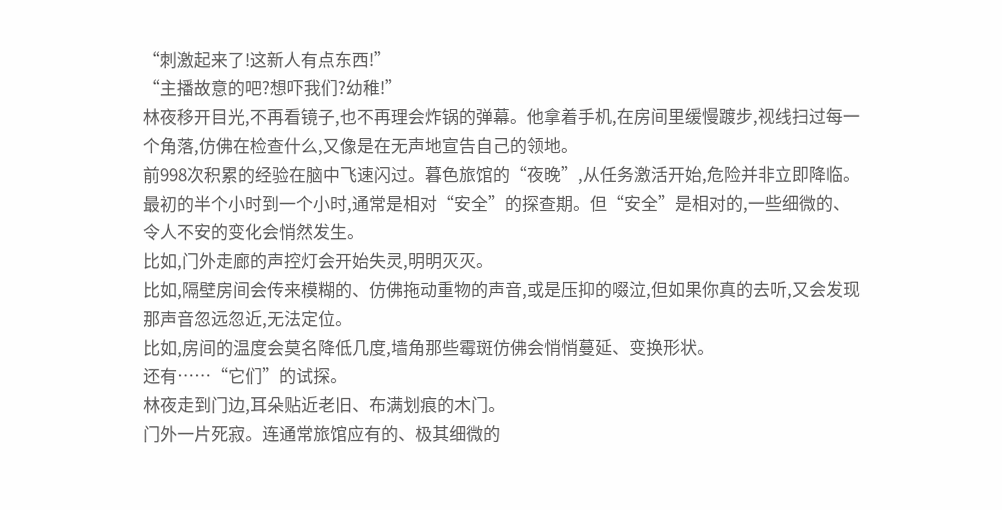“刺激起来了!这新人有点东西!”
“主播故意的吧?想吓我们?幼稚!”
林夜移开目光,不再看镜子,也不再理会炸锅的弹幕。他拿着手机,在房间里缓慢踱步,视线扫过每一个角落,仿佛在检查什么,又像是在无声地宣告自己的领地。
前998次积累的经验在脑中飞速闪过。暮色旅馆的“夜晚”,从任务激活开始,危险并非立即降临。最初的半个小时到一个小时,通常是相对“安全”的探查期。但“安全”是相对的,一些细微的、令人不安的变化会悄然发生。
比如,门外走廊的声控灯会开始失灵,明明灭灭。
比如,隔壁房间会传来模糊的、仿佛拖动重物的声音,或是压抑的啜泣,但如果你真的去听,又会发现那声音忽远忽近,无法定位。
比如,房间的温度会莫名降低几度,墙角那些霉斑仿佛会悄悄蔓延、变换形状。
还有……“它们”的试探。
林夜走到门边,耳朵贴近老旧、布满划痕的木门。
门外一片死寂。连通常旅馆应有的、极其细微的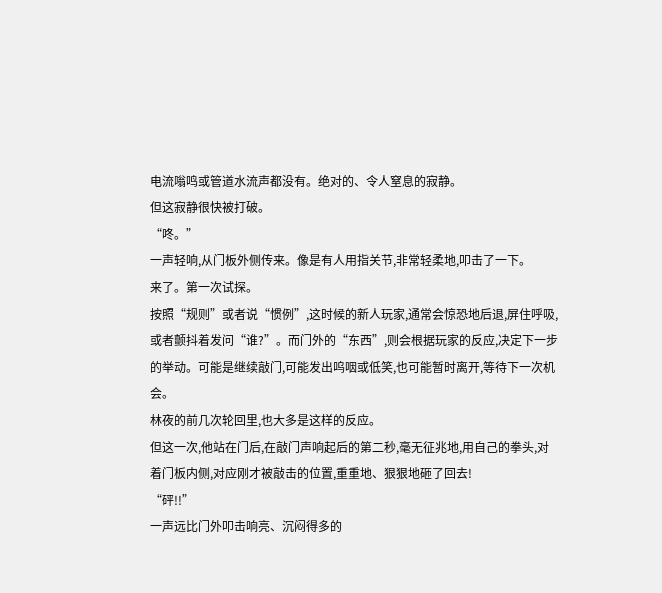电流嗡鸣或管道水流声都没有。绝对的、令人窒息的寂静。
但这寂静很快被打破。
“咚。”
一声轻响,从门板外侧传来。像是有人用指关节,非常轻柔地,叩击了一下。
来了。第一次试探。
按照“规则”或者说“惯例”,这时候的新人玩家,通常会惊恐地后退,屏住呼吸,或者颤抖着发问“谁?”。而门外的“东西”,则会根据玩家的反应,决定下一步的举动。可能是继续敲门,可能发出呜咽或低笑,也可能暂时离开,等待下一次机会。
林夜的前几次轮回里,也大多是这样的反应。
但这一次,他站在门后,在敲门声响起后的第二秒,毫无征兆地,用自己的拳头,对着门板内侧,对应刚才被敲击的位置,重重地、狠狠地砸了回去!
“砰!!”
一声远比门外叩击响亮、沉闷得多的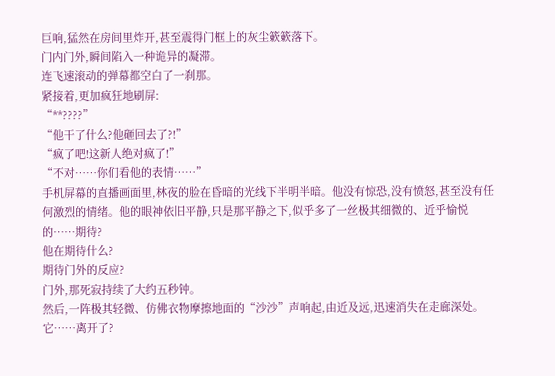巨响,猛然在房间里炸开,甚至震得门框上的灰尘簌簌落下。
门内门外,瞬间陷入一种诡异的凝滞。
连飞速滚动的弹幕都空白了一刹那。
紧接着,更加疯狂地刷屏:
“**????”
“他干了什么?他砸回去了?!”
“疯了吧!这新人绝对疯了!”
“不对……你们看他的表情……”
手机屏幕的直播画面里,林夜的脸在昏暗的光线下半明半暗。他没有惊恐,没有愤怒,甚至没有任何激烈的情绪。他的眼神依旧平静,只是那平静之下,似乎多了一丝极其细微的、近乎愉悦的……期待?
他在期待什么?
期待门外的反应?
门外,那死寂持续了大约五秒钟。
然后,一阵极其轻微、仿佛衣物摩擦地面的“沙沙”声响起,由近及远,迅速消失在走廊深处。
它……离开了?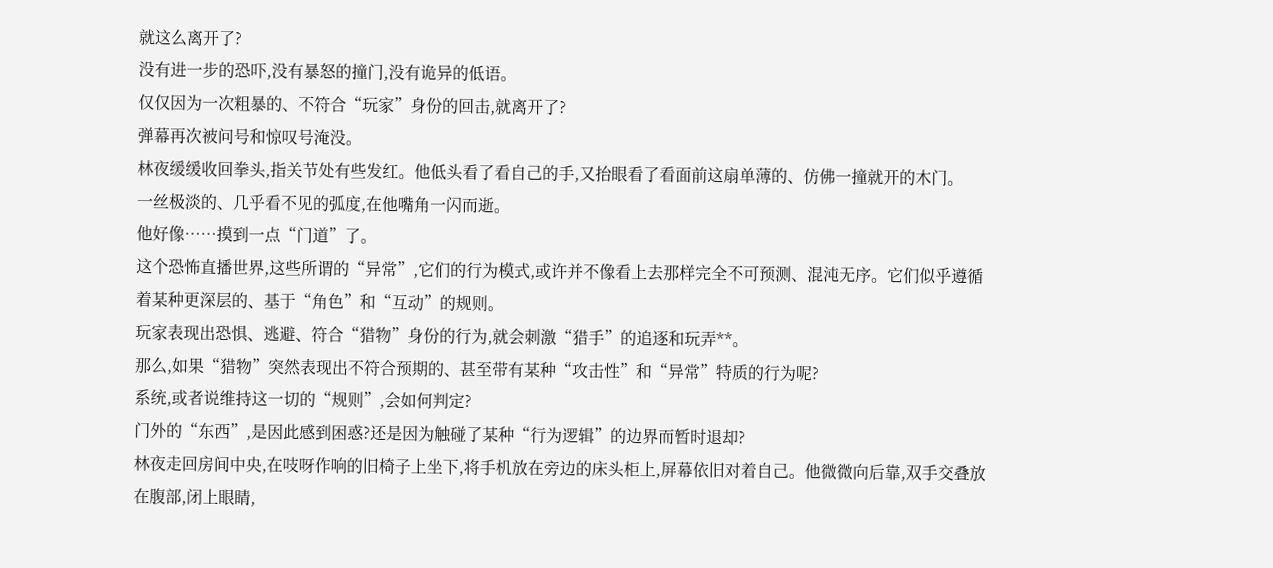就这么离开了?
没有进一步的恐吓,没有暴怒的撞门,没有诡异的低语。
仅仅因为一次粗暴的、不符合“玩家”身份的回击,就离开了?
弹幕再次被问号和惊叹号淹没。
林夜缓缓收回拳头,指关节处有些发红。他低头看了看自己的手,又抬眼看了看面前这扇单薄的、仿佛一撞就开的木门。
一丝极淡的、几乎看不见的弧度,在他嘴角一闪而逝。
他好像……摸到一点“门道”了。
这个恐怖直播世界,这些所谓的“异常”,它们的行为模式,或许并不像看上去那样完全不可预测、混沌无序。它们似乎遵循着某种更深层的、基于“角色”和“互动”的规则。
玩家表现出恐惧、逃避、符合“猎物”身份的行为,就会刺激“猎手”的追逐和玩弄**。
那么,如果“猎物”突然表现出不符合预期的、甚至带有某种“攻击性”和“异常”特质的行为呢?
系统,或者说维持这一切的“规则”,会如何判定?
门外的“东西”,是因此感到困惑?还是因为触碰了某种“行为逻辑”的边界而暂时退却?
林夜走回房间中央,在吱呀作响的旧椅子上坐下,将手机放在旁边的床头柜上,屏幕依旧对着自己。他微微向后靠,双手交叠放在腹部,闭上眼睛,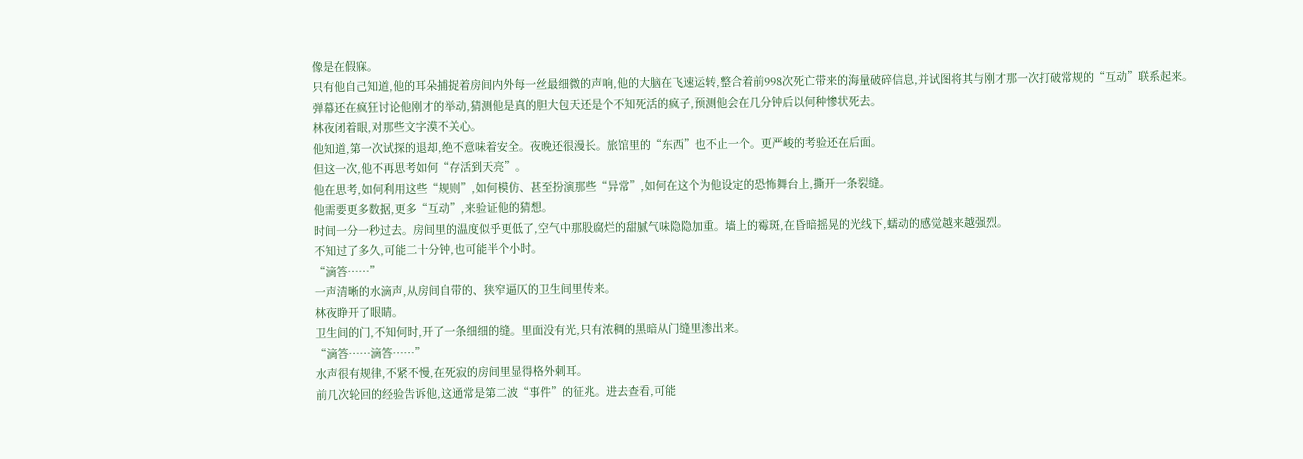像是在假寐。
只有他自己知道,他的耳朵捕捉着房间内外每一丝最细微的声响,他的大脑在飞速运转,整合着前998次死亡带来的海量破碎信息,并试图将其与刚才那一次打破常规的“互动”联系起来。
弹幕还在疯狂讨论他刚才的举动,猜测他是真的胆大包天还是个不知死活的疯子,预测他会在几分钟后以何种惨状死去。
林夜闭着眼,对那些文字漠不关心。
他知道,第一次试探的退却,绝不意味着安全。夜晚还很漫长。旅馆里的“东西”也不止一个。更严峻的考验还在后面。
但这一次,他不再思考如何“存活到天亮”。
他在思考,如何利用这些“规则”,如何模仿、甚至扮演那些“异常”,如何在这个为他设定的恐怖舞台上,撕开一条裂缝。
他需要更多数据,更多“互动”,来验证他的猜想。
时间一分一秒过去。房间里的温度似乎更低了,空气中那股腐烂的甜腻气味隐隐加重。墙上的霉斑,在昏暗摇晃的光线下,蠕动的感觉越来越强烈。
不知过了多久,可能二十分钟,也可能半个小时。
“滴答……”
一声清晰的水滴声,从房间自带的、狭窄逼仄的卫生间里传来。
林夜睁开了眼睛。
卫生间的门,不知何时,开了一条细细的缝。里面没有光,只有浓稠的黑暗从门缝里渗出来。
“滴答……滴答……”
水声很有规律,不紧不慢,在死寂的房间里显得格外刺耳。
前几次轮回的经验告诉他,这通常是第二波“事件”的征兆。进去查看,可能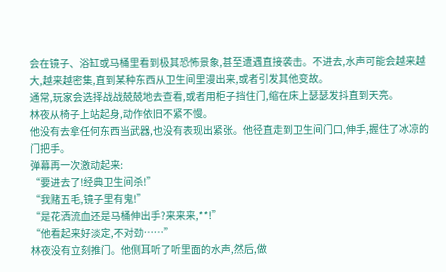会在镜子、浴缸或马桶里看到极其恐怖景象,甚至遭遇直接袭击。不进去,水声可能会越来越大,越来越密集,直到某种东西从卫生间里漫出来,或者引发其他变故。
通常,玩家会选择战战兢兢地去查看,或者用柜子挡住门,缩在床上瑟瑟发抖直到天亮。
林夜从椅子上站起身,动作依旧不紧不慢。
他没有去拿任何东西当武器,也没有表现出紧张。他径直走到卫生间门口,伸手,握住了冰凉的门把手。
弹幕再一次激动起来:
“要进去了!经典卫生间杀!”
“我赌五毛,镜子里有鬼!”
“是花洒流血还是马桶伸出手?来来来,**!”
“他看起来好淡定,不对劲……”
林夜没有立刻推门。他侧耳听了听里面的水声,然后,做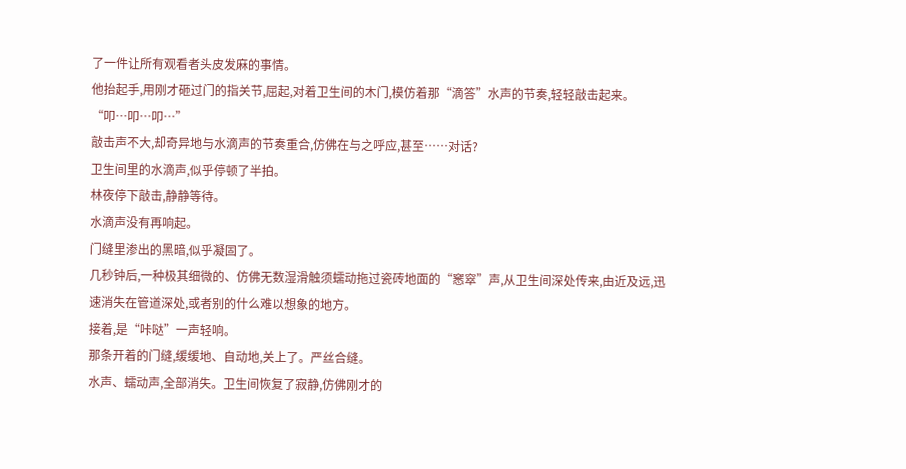了一件让所有观看者头皮发麻的事情。
他抬起手,用刚才砸过门的指关节,屈起,对着卫生间的木门,模仿着那“滴答”水声的节奏,轻轻敲击起来。
“叩…叩…叩…”
敲击声不大,却奇异地与水滴声的节奏重合,仿佛在与之呼应,甚至……对话?
卫生间里的水滴声,似乎停顿了半拍。
林夜停下敲击,静静等待。
水滴声没有再响起。
门缝里渗出的黑暗,似乎凝固了。
几秒钟后,一种极其细微的、仿佛无数湿滑触须蠕动拖过瓷砖地面的“窸窣”声,从卫生间深处传来,由近及远,迅速消失在管道深处,或者别的什么难以想象的地方。
接着,是“咔哒”一声轻响。
那条开着的门缝,缓缓地、自动地,关上了。严丝合缝。
水声、蠕动声,全部消失。卫生间恢复了寂静,仿佛刚才的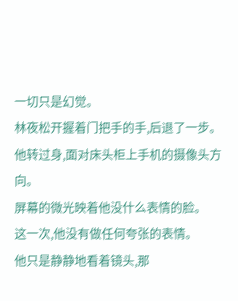一切只是幻觉。
林夜松开握着门把手的手,后退了一步。
他转过身,面对床头柜上手机的摄像头方向。
屏幕的微光映着他没什么表情的脸。
这一次,他没有做任何夸张的表情。
他只是静静地看着镜头,那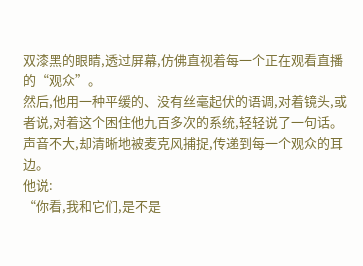双漆黑的眼睛,透过屏幕,仿佛直视着每一个正在观看直播的“观众”。
然后,他用一种平缓的、没有丝毫起伏的语调,对着镜头,或者说,对着这个困住他九百多次的系统,轻轻说了一句话。
声音不大,却清晰地被麦克风捕捉,传递到每一个观众的耳边。
他说:
“你看,我和它们,是不是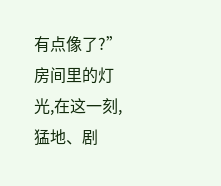有点像了?”
房间里的灯光,在这一刻,猛地、剧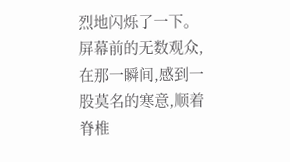烈地闪烁了一下。
屏幕前的无数观众,在那一瞬间,感到一股莫名的寒意,顺着脊椎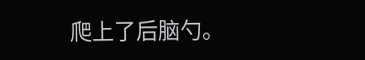爬上了后脑勺。